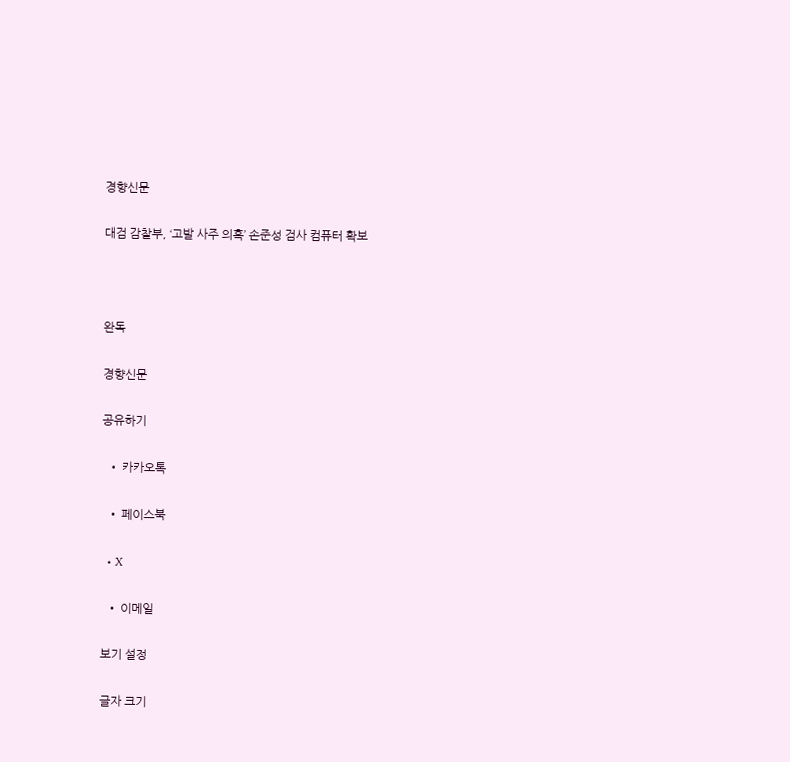경향신문

대검 감찰부, ‘고발 사주 의혹’ 손준성 검사 컴퓨터 확보



완독

경향신문

공유하기

  • 카카오톡

  • 페이스북

  • X

  • 이메일

보기 설정

글자 크기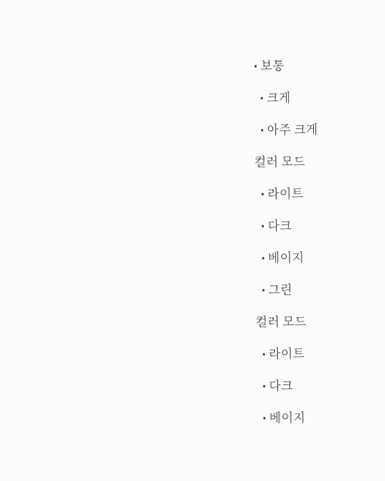• 보통

  • 크게

  • 아주 크게

컬러 모드

  • 라이트

  • 다크

  • 베이지

  • 그린

컬러 모드

  • 라이트

  • 다크

  • 베이지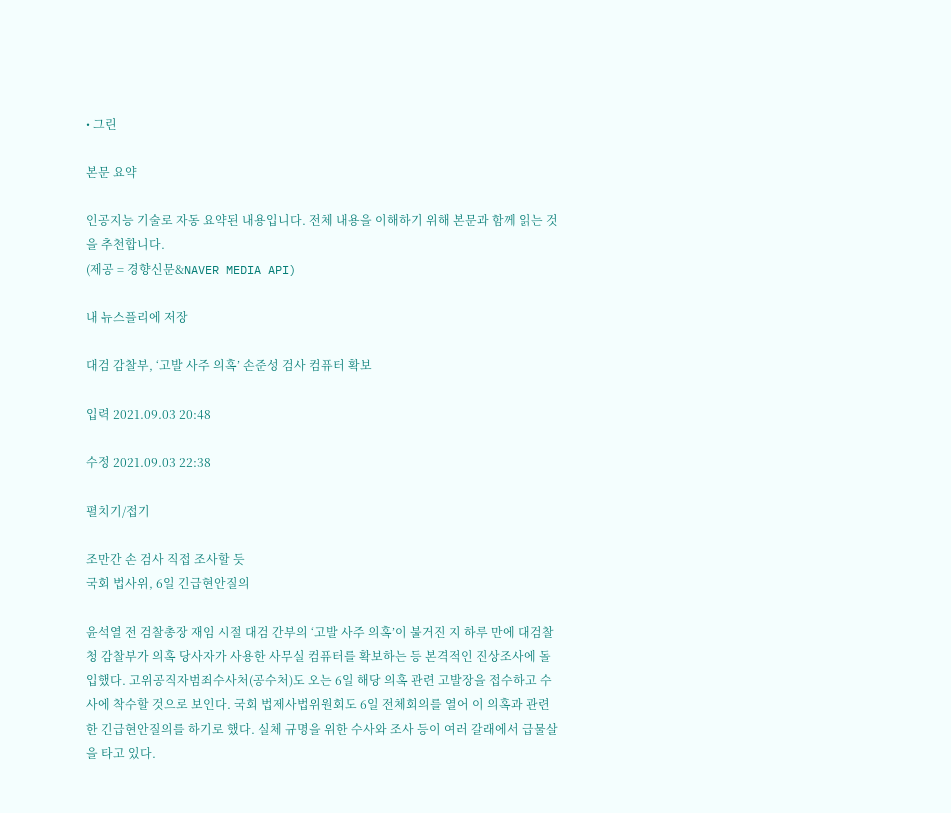• 그린

본문 요약

인공지능 기술로 자동 요약된 내용입니다. 전체 내용을 이해하기 위해 본문과 함께 읽는 것을 추천합니다.
(제공 = 경향신문&NAVER MEDIA API)

내 뉴스플리에 저장

대검 감찰부, ‘고발 사주 의혹’ 손준성 검사 컴퓨터 확보

입력 2021.09.03 20:48

수정 2021.09.03 22:38

펼치기/접기

조만간 손 검사 직접 조사할 듯
국회 법사위, 6일 긴급현안질의

윤석열 전 검찰총장 재임 시절 대검 간부의 ‘고발 사주 의혹’이 불거진 지 하루 만에 대검찰청 감찰부가 의혹 당사자가 사용한 사무실 컴퓨터를 확보하는 등 본격적인 진상조사에 돌입했다. 고위공직자범죄수사처(공수처)도 오는 6일 해당 의혹 관련 고발장을 접수하고 수사에 착수할 것으로 보인다. 국회 법제사법위원회도 6일 전체회의를 열어 이 의혹과 관련한 긴급현안질의를 하기로 했다. 실체 규명을 위한 수사와 조사 등이 여러 갈래에서 급물살을 타고 있다.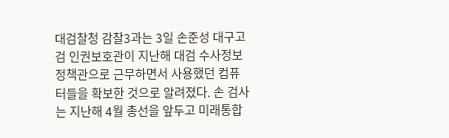대검찰청 감찰3과는 3일 손준성 대구고검 인권보호관이 지난해 대검 수사정보정책관으로 근무하면서 사용했던 컴퓨터들을 확보한 것으로 알려졌다. 손 검사는 지난해 4월 총선을 앞두고 미래통합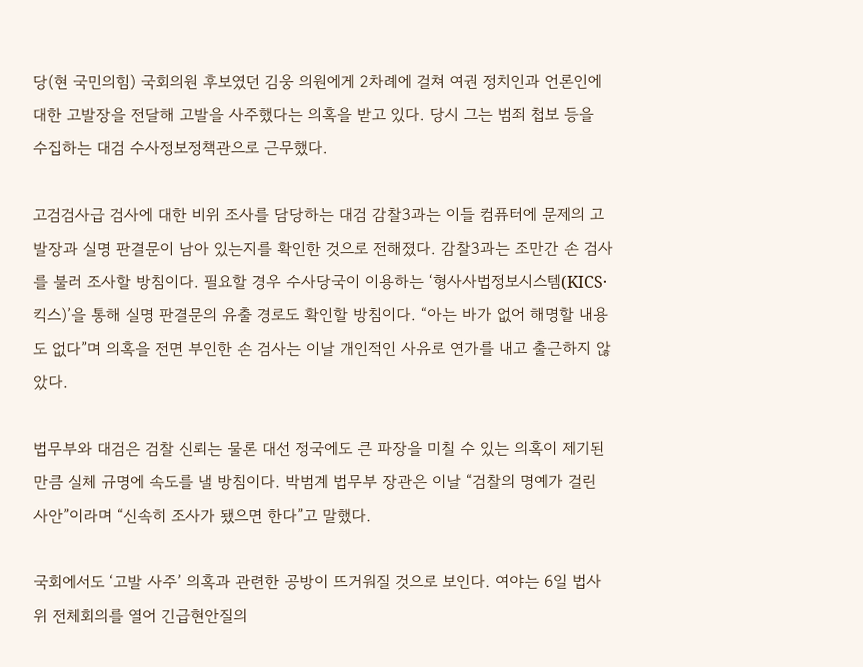당(현 국민의힘) 국회의원 후보였던 김웅 의원에게 2차례에 걸쳐 여권 정치인과 언론인에 대한 고발장을 전달해 고발을 사주했다는 의혹을 받고 있다. 당시 그는 범죄 첩보 등을 수집하는 대검 수사정보정책관으로 근무했다.

고검검사급 검사에 대한 비위 조사를 담당하는 대검 감찰3과는 이들 컴퓨터에 문제의 고발장과 실명 판결문이 남아 있는지를 확인한 것으로 전해졌다. 감찰3과는 조만간 손 검사를 불러 조사할 방침이다. 필요할 경우 수사당국이 이용하는 ‘형사사법정보시스템(KICS·킥스)’을 통해 실명 판결문의 유출 경로도 확인할 방침이다. “아는 바가 없어 해명할 내용도 없다”며 의혹을 전면 부인한 손 검사는 이날 개인적인 사유로 연가를 내고 출근하지 않았다.

법무부와 대검은 검찰 신뢰는 물론 대선 정국에도 큰 파장을 미칠 수 있는 의혹이 제기된 만큼 실체 규명에 속도를 낼 방침이다. 박범계 법무부 장관은 이날 “검찰의 명예가 걸린 사안”이라며 “신속히 조사가 됐으면 한다”고 말했다.

국회에서도 ‘고발 사주’ 의혹과 관련한 공방이 뜨거워질 것으로 보인다. 여야는 6일 법사위 전체회의를 열어 긴급현안질의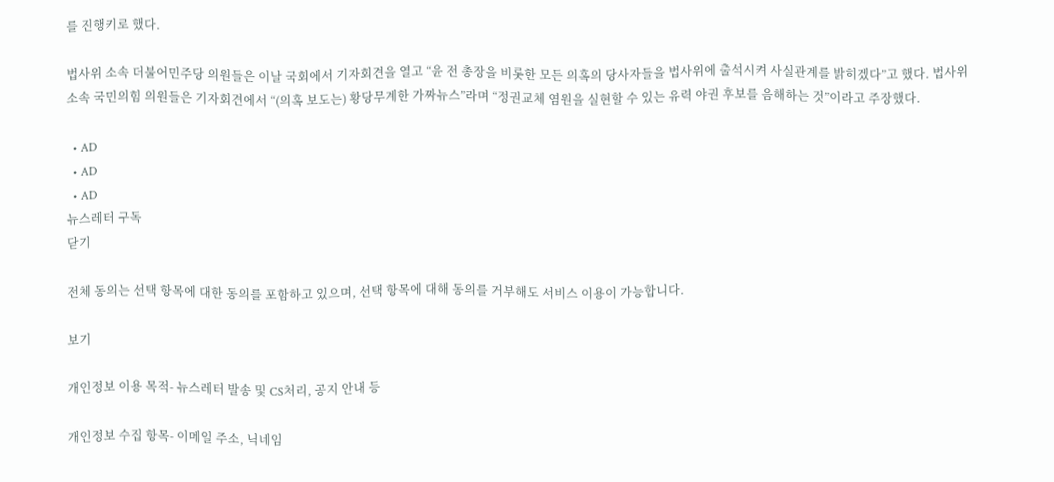를 진행키로 했다.

법사위 소속 더불어민주당 의원들은 이날 국회에서 기자회견을 열고 “윤 전 총장을 비롯한 모든 의혹의 당사자들을 법사위에 출석시켜 사실관계를 밝히겠다”고 했다. 법사위 소속 국민의힘 의원들은 기자회견에서 “(의혹 보도는) 황당무계한 가짜뉴스”라며 “정권교체 염원을 실현할 수 있는 유력 야권 후보를 음해하는 것”이라고 주장했다.

  • AD
  • AD
  • AD
뉴스레터 구독
닫기

전체 동의는 선택 항목에 대한 동의를 포함하고 있으며, 선택 항목에 대해 동의를 거부해도 서비스 이용이 가능합니다.

보기

개인정보 이용 목적- 뉴스레터 발송 및 CS처리, 공지 안내 등

개인정보 수집 항목- 이메일 주소, 닉네임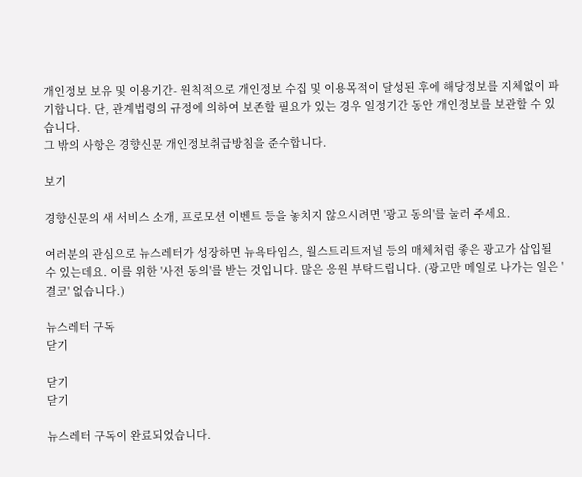개인정보 보유 및 이용기간- 원칙적으로 개인정보 수집 및 이용목적이 달성된 후에 해당정보를 지체없이 파기합니다. 단, 관계법령의 규정에 의하여 보존할 필요가 있는 경우 일정기간 동안 개인정보를 보관할 수 있습니다.
그 밖의 사항은 경향신문 개인정보취급방침을 준수합니다.

보기

경향신문의 새 서비스 소개, 프로모션 이벤트 등을 놓치지 않으시려면 '광고 동의'를 눌러 주세요.

여러분의 관심으로 뉴스레터가 성장하면 뉴욕타임스, 월스트리트저널 등의 매체처럼 좋은 광고가 삽입될 수 있는데요. 이를 위한 '사전 동의'를 받는 것입니다. 많은 응원 부탁드립니다. (광고만 메일로 나가는 일은 '결코' 없습니다.)

뉴스레터 구독
닫기

닫기
닫기

뉴스레터 구독이 완료되었습니다.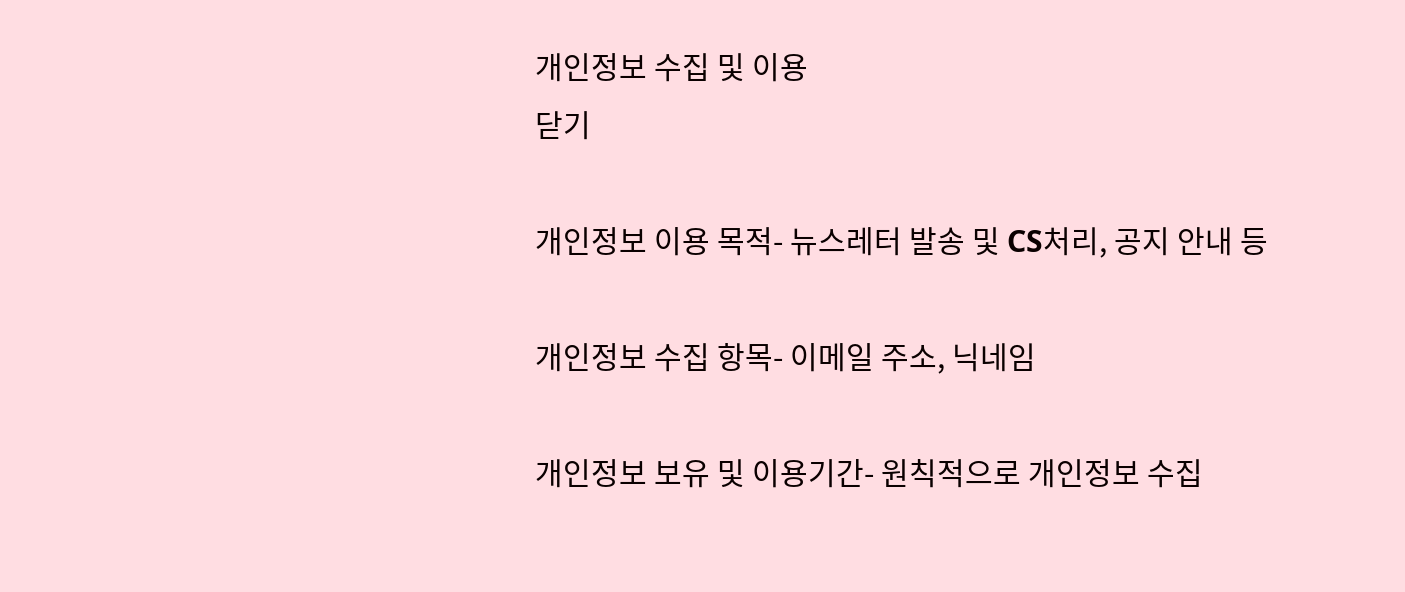개인정보 수집 및 이용
닫기

개인정보 이용 목적- 뉴스레터 발송 및 CS처리, 공지 안내 등

개인정보 수집 항목- 이메일 주소, 닉네임

개인정보 보유 및 이용기간- 원칙적으로 개인정보 수집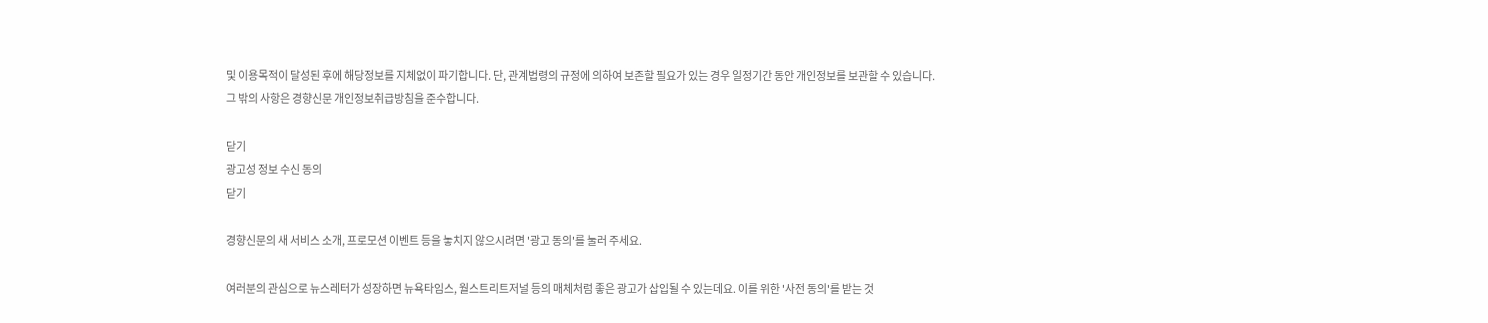및 이용목적이 달성된 후에 해당정보를 지체없이 파기합니다. 단, 관계법령의 규정에 의하여 보존할 필요가 있는 경우 일정기간 동안 개인정보를 보관할 수 있습니다.
그 밖의 사항은 경향신문 개인정보취급방침을 준수합니다.

닫기
광고성 정보 수신 동의
닫기

경향신문의 새 서비스 소개, 프로모션 이벤트 등을 놓치지 않으시려면 '광고 동의'를 눌러 주세요.

여러분의 관심으로 뉴스레터가 성장하면 뉴욕타임스, 월스트리트저널 등의 매체처럼 좋은 광고가 삽입될 수 있는데요. 이를 위한 '사전 동의'를 받는 것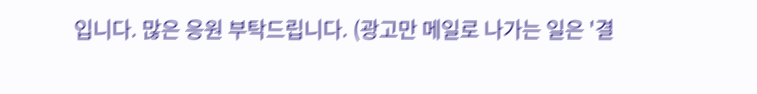입니다. 많은 응원 부탁드립니다. (광고만 메일로 나가는 일은 '결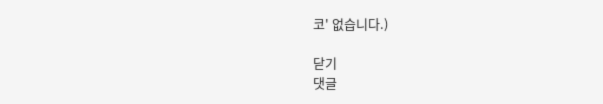코' 없습니다.)

닫기
댓글